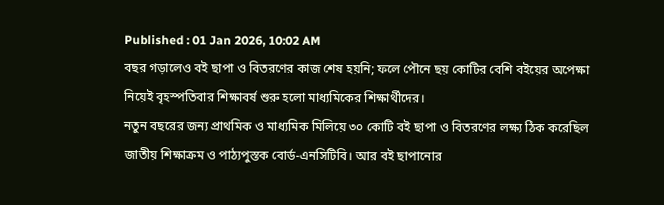Published : 01 Jan 2026, 10:02 AM
বছর গড়ালেও বই ছাপা ও বিতরণের কাজ শেষ হয়নি; ফলে পৌনে ছয় কোটির বেশি বইয়ের অপেক্ষা নিয়েই বৃহস্পতিবার শিক্ষাবর্ষ শুরু হলো মাধ্যমিকের শিক্ষার্থীদের।
নতুন বছরের জন্য প্রাথমিক ও মাধ্যমিক মিলিয়ে ৩০ কোটি বই ছাপা ও বিতরণের লক্ষ্য ঠিক করেছিল জাতীয় শিক্ষাক্রম ও পাঠ্যপুস্তক বোর্ড-এনসিটিবি। আর বই ছাপানোর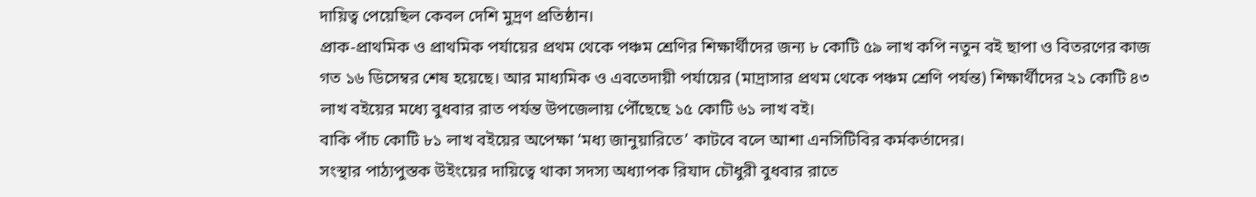দায়িত্ব পেয়েছিল কেবল দেশি মুদ্রণ প্রতিষ্ঠান।
প্রাক-প্রাথমিক ও প্রাথমিক পর্যায়ের প্রথম থেকে পঞ্চম শ্রেণির শিক্ষার্থীদের জন্য ৮ কোটি ৫৯ লাখ কপি নতুন বই ছাপা ও বিতরণের কাজ গত ১৬ ডিসেম্বর শেষ হয়েছে। আর মাধ্যমিক ও এবতেদায়ী পর্যায়ের (মাদ্রাসার প্রথম থেকে পঞ্চম শ্রেণি পর্যন্ত) শিক্ষার্থীদের ২১ কোটি ৪৩ লাখ বইয়ের মধ্যে বুধবার রাত পর্যন্ত উপজেলায় পৌঁছেছে ১৫ কোটি ৬১ লাখ বই।
বাকি পাঁচ কোটি ৮১ লাখ বইয়ের অপেক্ষা ‘মধ্য জানুয়ারিতে’ কাটবে বলে আশা এনসিটিবির কর্মকর্তাদের।
সংস্থার পাঠ্যপুস্তক উইংয়ের দায়িত্বে থাকা সদস্য অধ্যাপক রিযাদ চৌধুরী বুধবার রাতে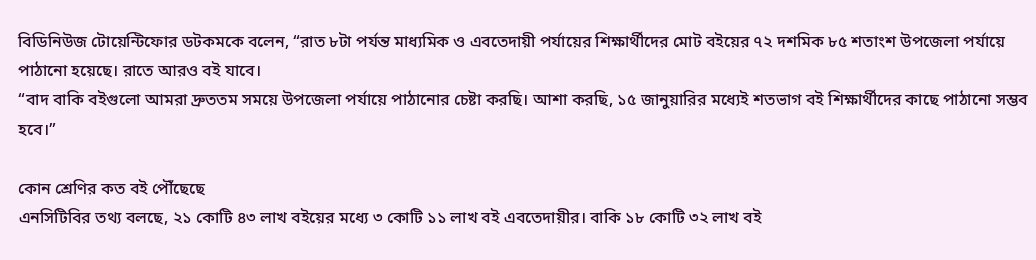বিডিনিউজ টোয়েন্টিফোর ডটকমকে বলেন, “রাত ৮টা পর্যন্ত মাধ্যমিক ও এবতেদায়ী পর্যায়ের শিক্ষার্থীদের মোট বইয়ের ৭২ দশমিক ৮৫ শতাংশ উপজেলা পর্যায়ে পাঠানো হয়েছে। রাতে আরও বই যাবে।
“বাদ বাকি বইগুলো আমরা দ্রুততম সময়ে উপজেলা পর্যায়ে পাঠানোর চেষ্টা করছি। আশা করছি, ১৫ জানুয়ারির মধ্যেই শতভাগ বই শিক্ষার্থীদের কাছে পাঠানো সম্ভব হবে।”

কোন শ্রেণির কত বই পৌঁছেছে
এনসিটিবির তথ্য বলছে, ২১ কোটি ৪৩ লাখ বইয়ের মধ্যে ৩ কোটি ১১ লাখ বই এবতেদায়ীর। বাকি ১৮ কোটি ৩২ লাখ বই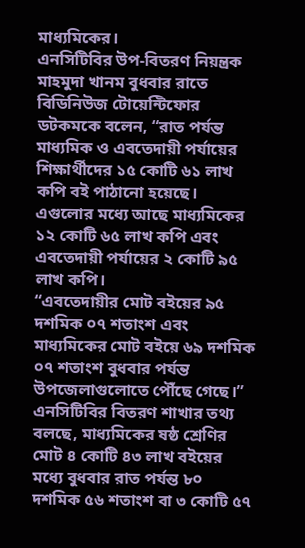মাধ্যমিকের।
এনসিটিবির উপ-বিতরণ নিয়ন্ত্রক মাহমুদা খানম বুধবার রাতে বিডিনিউজ টোয়েন্টিফোর ডটকমকে বলেন, “রাত পর্যন্ত মাধ্যমিক ও এবতেদায়ী পর্যায়ের শিক্ষার্থীদের ১৫ কোটি ৬১ লাখ কপি বই পাঠানো হয়েছে। এগুলোর মধ্যে আছে মাধ্যমিকের ১২ কোটি ৬৫ লাখ কপি এবং এবতেদায়ী পর্যায়ের ২ কোটি ৯৫ লাখ কপি।
“এবতেদায়ীর মোট বইয়ের ৯৫ দশমিক ০৭ শতাংশ এবং মাধ্যমিকের মোট বইয়ে ৬৯ দশমিক ০৭ শতাংশ বুধবার পর্যন্ত উপজেলাগুলোতে পৌঁছে গেছে।”
এনসিটিবির বিতরণ শাখার তথ্য বলছে, মাধ্যমিকের ষষ্ঠ শ্রেণির মোট ৪ কোটি ৪৩ লাখ বইয়ের মধ্যে বুধবার রাত পর্যন্ত ৮০ দশমিক ৫৬ শতাংশ বা ৩ কোটি ৫৭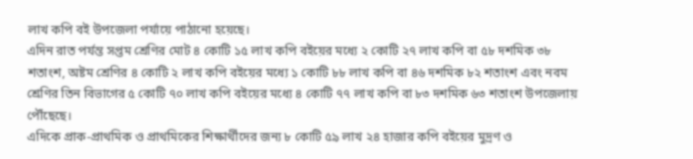লাখ কপি বই উপজেলা পর্যায়ে পাঠানো হয়েছে।
এদিন রাত পর্যন্ত সপ্তম শ্রেণির মোট ৪ কোটি ১৫ লাখ কপি বইয়ের মধ্যে ২ কোটি ২৭ লাখ কপি বা ৫৮ দশমিক ৩৮ শতাংশ, অষ্টম শ্রেণির ৪ কোটি ২ লাখ কপি বইয়ের মধ্যে ১ কোটি ৮৮ লাখ কপি বা ৪৬ দশমিক ৮২ শতাংশ এবং নবম শ্রেণির তিন বিভাগের ৫ কোটি ৭০ লাখ কপি বইয়ের মধ্যে ৪ কোটি ৭৭ লাখ কপি বা ৮৩ দশমিক ৬৩ শতাংশ উপজেলায় পৌঁছেছে।
এদিকে প্রাক-প্রাথমিক ও প্রাথমিকের শিক্ষার্থীদের জন্য ৮ কোটি ৫৯ লাখ ২৪ হাজার কপি বইয়ের মুদ্রণ ও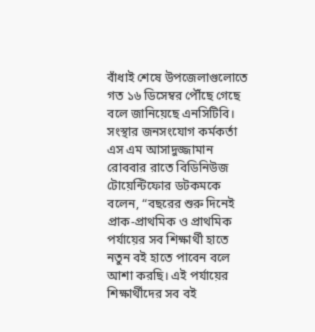বাঁধাই শেষে উপজেলাগুলোতে গত ১৬ ডিসেম্বর পৌঁছে গেছে বলে জানিয়েছে এনসিটিবি।
সংস্থার জনসংযোগ কর্মকর্তা এস এম আসাদুজ্জামান রোববার রাতে বিডিনিউজ টোয়েন্টিফোর ডটকমকে বলেন, “বছরের শুরু দিনেই প্রাক-প্রাথমিক ও প্রাথমিক পর্যায়ের সব শিক্ষার্থী হাতে নতুন বই হাতে পাবেন বলে আশা করছি। এই পর্যায়ের শিক্ষার্থীদের সব বই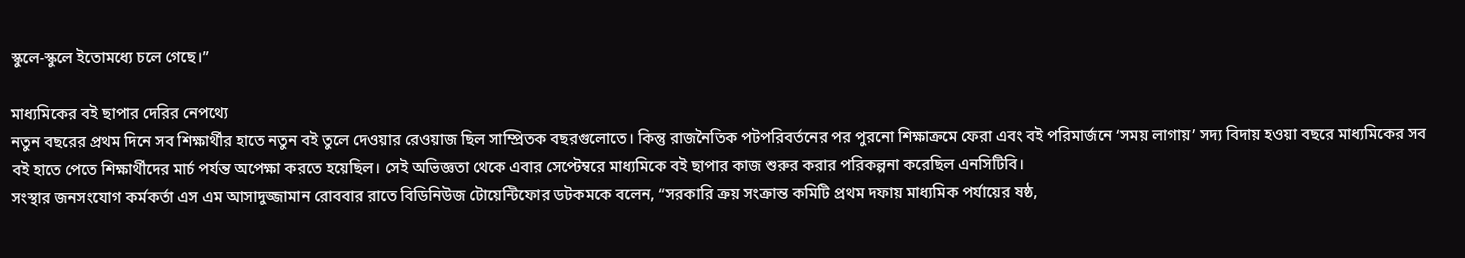স্কুলে-স্কুলে ইতোমধ্যে চলে গেছে।”

মাধ্যমিকের বই ছাপার দেরির নেপথ্যে
নতুন বছরের প্রথম দিনে সব শিক্ষার্থীর হাতে নতুন বই তুলে দেওয়ার রেওয়াজ ছিল সাম্প্রিতক বছরগুলোতে। কিন্তু রাজনৈতিক পটপরিবর্তনের পর পুরনো শিক্ষাক্রমে ফেরা এবং বই পরিমার্জনে ‘সময় লাগায়’ সদ্য বিদায় হওয়া বছরে মাধ্যমিকের সব বই হাতে পেতে শিক্ষার্থীদের মার্চ পর্যন্ত অপেক্ষা করতে হয়েছিল। সেই অভিজ্ঞতা থেকে এবার সেপ্টেম্বরে মাধ্যমিকে বই ছাপার কাজ শুরুর করার পরিকল্পনা করেছিল এনসিটিবি।
সংস্থার জনসংযোগ কর্মকর্তা এস এম আসাদুজ্জামান রোববার রাতে বিডিনিউজ টোয়েন্টিফোর ডটকমকে বলেন, “সরকারি ক্রয় সংক্রান্ত কমিটি প্রথম দফায় মাধ্যমিক পর্যায়ের ষষ্ঠ,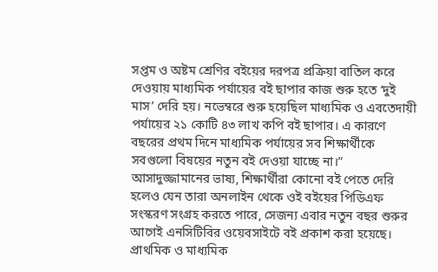সপ্তম ও অষ্টম শ্রেণির বইয়ের দরপত্র প্রক্রিয়া বাতিল করে দেওয়ায় মাধ্যমিক পর্যায়ের বই ছাপার কাজ শুরু হতে ‘দুই মাস’ দেরি হয়। নভেম্বরে শুরু হয়েছিল মাধ্যমিক ও এবতেদায়ী পর্যায়ের ২১ কোটি ৪৩ লাখ কপি বই ছাপার। এ কারণে বছরের প্রথম দিনে মাধ্যমিক পর্যায়ের সব শিক্ষার্থীকে সবগুলো বিষয়ের নতুন বই দেওয়া যাচ্ছে না।”
আসাদুজ্জামানের ভাষ্য, শিক্ষার্থীরা কোনো বই পেতে দেরি হলেও যেন তারা অনলাইন থেকে ওই বইয়ের পিডিএফ সংস্করণ সংগ্রহ করতে পারে, সেজন্য এবার নতুন বছর শুরুর আগেই এনসিটিবির ওয়েবসাইটে বই প্রকাশ করা হয়েছে। প্রাথমিক ও মাধ্যমিক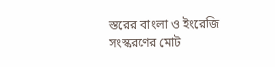স্তরের বাংলা ও ইংরেজি সংস্করণের মোট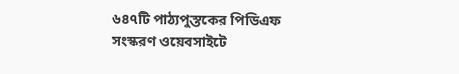৬৪৭টি পাঠ্যপুস্তকের পিডিএফ সংস্করণ ওয়েবসাইটে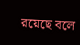রয়েছে বলে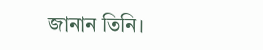জানান তিনি।